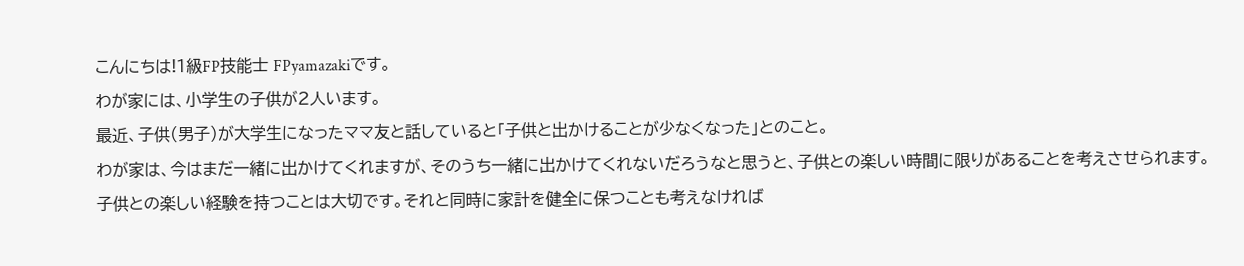こんにちは!1級FP技能士 FPyamazakiです。
わが家には、小学生の子供が2人います。
最近、子供(男子)が大学生になったママ友と話していると「子供と出かけることが少なくなった」とのこと。
わが家は、今はまだ一緒に出かけてくれますが、そのうち一緒に出かけてくれないだろうなと思うと、子供との楽しい時間に限りがあることを考えさせられます。
子供との楽しい経験を持つことは大切です。それと同時に家計を健全に保つことも考えなければ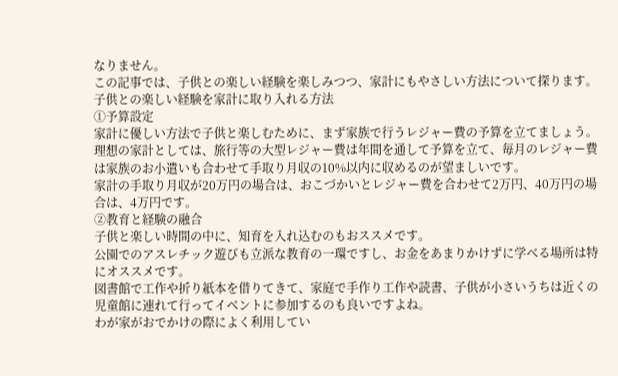なりません。
この記事では、子供との楽しい経験を楽しみつつ、家計にもやさしい方法について探ります。
子供との楽しい経験を家計に取り入れる方法
①予算設定
家計に優しい方法で子供と楽しむために、まず家族で行うレジャー費の予算を立てましょう。
理想の家計としては、旅行等の大型レジャー費は年間を通して予算を立て、毎月のレジャー費は家族のお小遣いも合わせて手取り月収の10%以内に収めるのが望ましいです。
家計の手取り月収が20万円の場合は、おこづかいとレジャー費を合わせて2万円、40万円の場合は、4万円です。
②教育と経験の融合
子供と楽しい時間の中に、知育を入れ込むのもおススメです。
公園でのアスレチック遊びも立派な教育の一環ですし、お金をあまりかけずに学べる場所は特にオススメです。
図書館で工作や折り紙本を借りてきて、家庭で手作り工作や読書、子供が小さいうちは近くの児童館に連れて行ってイベントに参加するのも良いですよね。
わが家がおでかけの際によく利用してい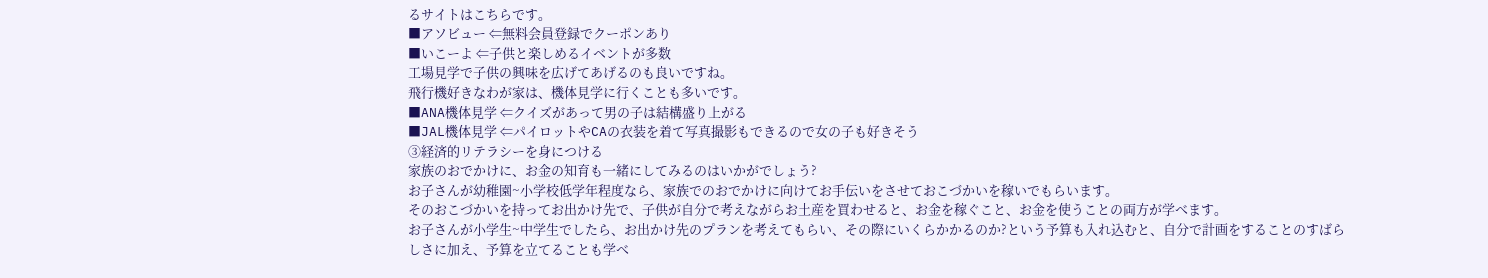るサイトはこちらです。
■アソビュー ⇐無料会員登録でクーポンあり
■いこーよ ⇐子供と楽しめるイベントが多数
工場見学で子供の興味を広げてあげるのも良いですね。
飛行機好きなわが家は、機体見学に行くことも多いです。
■ANA機体見学 ⇐クイズがあって男の子は結構盛り上がる
■JAL機体見学 ⇐パイロットやCAの衣装を着て写真撮影もできるので女の子も好きそう
③経済的リテラシーを身につける
家族のおでかけに、お金の知育も一緒にしてみるのはいかがでしょう?
お子さんが幼稚園~小学校低学年程度なら、家族でのおでかけに向けてお手伝いをさせておこづかいを稼いでもらいます。
そのおこづかいを持ってお出かけ先で、子供が自分で考えながらお土産を買わせると、お金を稼ぐこと、お金を使うことの両方が学べます。
お子さんが小学生~中学生でしたら、お出かけ先のプランを考えてもらい、その際にいくらかかるのか?という予算も入れ込むと、自分で計画をすることのすばらしさに加え、予算を立てることも学べ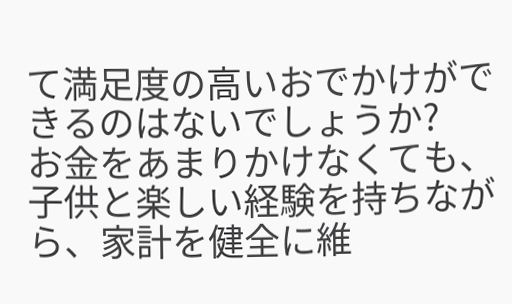て満足度の高いおでかけができるのはないでしょうか?
お金をあまりかけなくても、子供と楽しい経験を持ちながら、家計を健全に維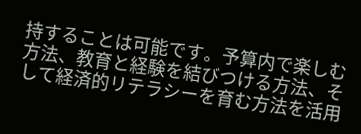持することは可能です。予算内で楽しむ方法、教育と経験を結びつける方法、そして経済的リテラシーを育む方法を活用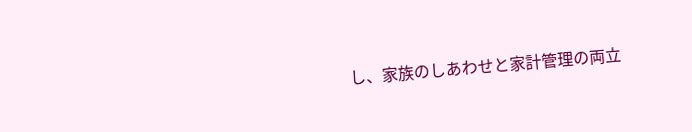し、家族のしあわせと家計管理の両立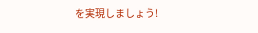を実現しましょう!